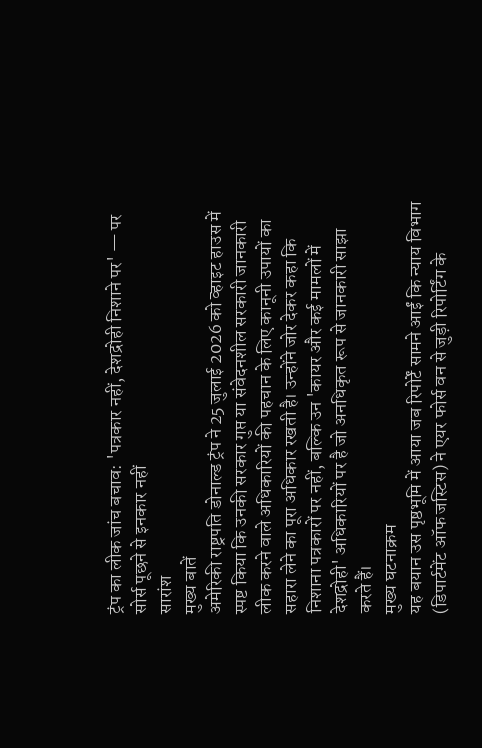ट्रंप का लीक जांच बचाव: 'पत्रकार नहीं, देशद्रोही निशाने पर' — पर सोर्स पूछने से इनकार नहीं
सारांश
मुख्य बातें
अमेरिकी राष्ट्रपति डोनाल्ड ट्रंप ने 25 जुलाई 2026 को व्हाइट हाउस में स्पष्ट किया कि उनकी सरकार गुप्त या संवेदनशील सरकारी जानकारी लीक करने वाले अधिकारियों की पहचान के लिए कानूनी उपायों का सहारा लेने का पूरा अधिकार रखती है। उन्होंने जोर देकर कहा कि निशाना पत्रकारों पर नहीं, बल्कि उन 'कायर और कई मामलों में देशद्रोही' अधिकारियों पर है जो अनधिकृत रूप से जानकारी साझा करते हैं।
मुख्य घटनाक्रम
यह बयान उस पृष्ठभूमि में आया जब रिपोर्टें सामने आईं कि न्याय विभाग (डिपार्टमेंट ऑफ जस्टिस) ने एयर फोर्स वन से जुड़ी रिपोर्टिंग के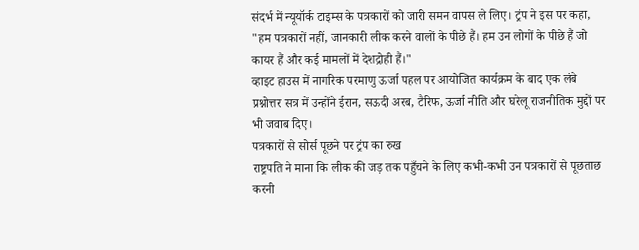संदर्भ में न्यूयॉर्क टाइम्स के पत्रकारों को जारी समन वापस ले लिए। ट्रंप ने इस पर कहा, "हम पत्रकारों नहीं, जानकारी लीक करने वालों के पीछे हैं। हम उन लोगों के पीछे हैं जो कायर हैं और कई मामलों में देशद्रोही हैं।"
व्हाइट हाउस में नागरिक परमाणु ऊर्जा पहल पर आयोजित कार्यक्रम के बाद एक लंबे प्रश्नोत्तर सत्र में उन्होंने ईरान, सऊदी अरब, टैरिफ, ऊर्जा नीति और घरेलू राजनीतिक मुद्दों पर भी जवाब दिए।
पत्रकारों से सोर्स पूछने पर ट्रंप का रुख
राष्ट्रपति ने माना कि लीक की जड़ तक पहुँचने के लिए कभी-कभी उन पत्रकारों से पूछताछ करनी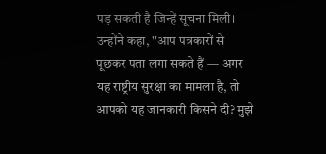पड़ सकती है जिन्हें सूचना मिली। उन्होंने कहा, "आप पत्रकारों से पूछकर पता लगा सकते हैं — अगर यह राष्ट्रीय सुरक्षा का मामला है, तो आपको यह जानकारी किसने दी? मुझे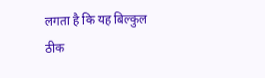लगता है कि यह बिल्कुल ठीक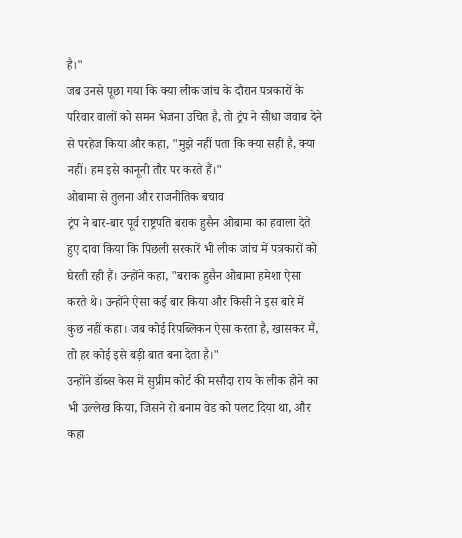है।"
जब उनसे पूछा गया कि क्या लीक जांच के दौरान पत्रकारों के परिवार वालों को समन भेजना उचित है, तो ट्रंप ने सीधा जवाब देने से परहेज किया और कहा, "मुझे नहीं पता कि क्या सही है, क्या नहीं। हम इसे कानूनी तौर पर करते हैं।"
ओबामा से तुलना और राजनीतिक बचाव
ट्रंप ने बार-बार पूर्व राष्ट्रपति बराक हुसैन ओबामा का हवाला देते हुए दावा किया कि पिछली सरकारें भी लीक जांच में पत्रकारों को घेरती रही हैं। उन्होंने कहा, "बराक हुसैन ओबामा हमेशा ऐसा करते थे। उन्होंने ऐसा कई बार किया और किसी ने इस बारे में कुछ नहीं कहा। जब कोई रिपब्लिकन ऐसा करता है, खासकर मैं, तो हर कोई इसे बड़ी बात बना देता है।"
उन्होंने डॉब्स केस में सुप्रीम कोर्ट की मसौदा राय के लीक होने का भी उल्लेख किया, जिसने रो बनाम वेड को पलट दिया था, और कहा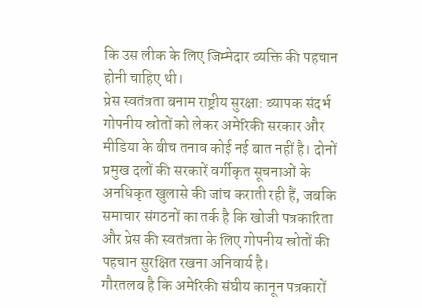कि उस लीक के लिए जिम्मेदार व्यक्ति की पहचान होनी चाहिए थी।
प्रेस स्वतंत्रता बनाम राष्ट्रीय सुरक्षा: व्यापक संदर्भ
गोपनीय स्रोतों को लेकर अमेरिकी सरकार और मीडिया के बीच तनाव कोई नई बात नहीं है। दोनों प्रमुख दलों की सरकारें वर्गीकृत सूचनाओं के अनधिकृत खुलासे की जांच कराती रही हैं, जबकि समाचार संगठनों का तर्क है कि खोजी पत्रकारिता और प्रेस की स्वतंत्रता के लिए गोपनीय स्रोतों की पहचान सुरक्षित रखना अनिवार्य है।
गौरतलब है कि अमेरिकी संघीय कानून पत्रकारों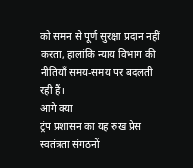को समन से पूर्ण सुरक्षा प्रदान नहीं करता, हालांकि न्याय विभाग की नीतियाँ समय-समय पर बदलती रही हैं।
आगे क्या
ट्रंप प्रशासन का यह रुख प्रेस स्वतंत्रता संगठनों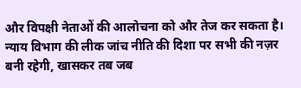और विपक्षी नेताओं की आलोचना को और तेज कर सकता है। न्याय विभाग की लीक जांच नीति की दिशा पर सभी की नज़र बनी रहेगी, खासकर तब जब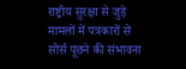राष्ट्रीय सुरक्षा से जुड़े मामलों में पत्रकारों से सोर्स पूछने की संभावना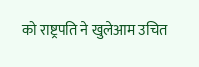को राष्ट्रपति ने खुलेआम उचित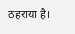ठहराया है।